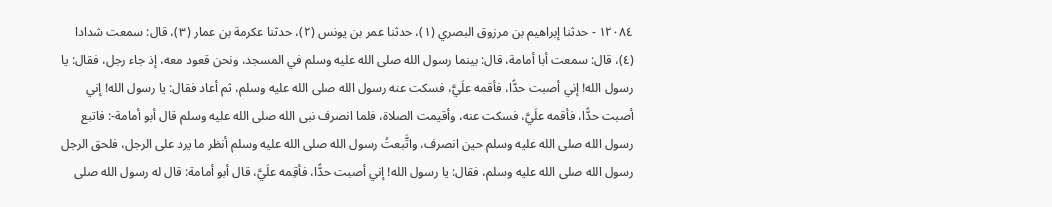١٢٠٨٤ - حدثنا إبراهيم بن مرزوق البصري (١)، حدثنا عمر بن يونس (٢)، حدثنا عكرمة بن عمار (٣)، قال: سمعت شدادا (٤)، قال: سمعت أبا أمامة، قال: بينما رسول الله صلى الله عليه وسلم في المسجد، ونحن قعود معه، إذ جاء رجل، فقال: يا رسول الله! إني أصبت حدًّا، فأقمه علَيَّ، فسكت عنه رسول الله صلى الله عليه وسلم، ثم أعاد فقال: يا رسول الله! إني أصبت حدًّا، فأقمه علَيَّ، فسكت عنه، وأقيمت الصلاة، فلما انصرف نبى الله صلى الله عليه وسلم قال أبو أمامة-: فاتبع رسول الله صلى الله عليه وسلم حين انصرف، واتَّبعتُ رسول الله صلى الله عليه وسلم أنظر ما يرد على الرجل، فلحق الرجل رسول الله صلى الله عليه وسلم، فقال: يا رسول الله! إني أصبت حدًّا، فأقِمه علَيَّ، قال أبو أمامة: قال له رسول الله صلى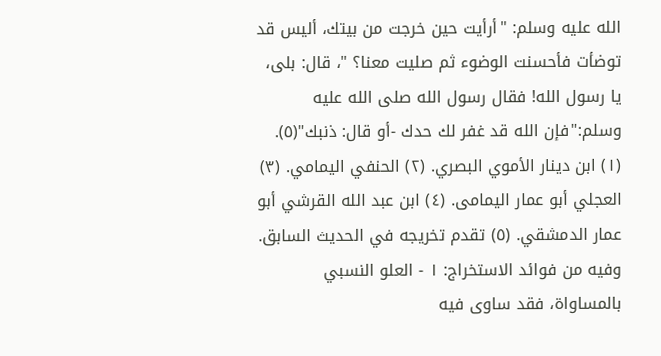الله عليه وسلم: "أرأيت حين خرجت من بيتك، أليس قد توضأت فأحسنت الوضوء ثم صليت معنا؟ "، قال: بلى، يا رسول الله! فقال رسول الله صلى الله عليه وسلم:"فإن الله قد غفر لك حدك -أو قال: ذنبك"(٥).
(١) ابن دينار الأموي البصري. (٢) الحنفي اليمامي. (٣) العجلي أبو عمار اليمامى. (٤) ابن عبد الله القرشي أبو عمار الدمشقي. (٥) تقدم تخريجه في الحديث السابق. وفيه من فوائد الاستخراج: ١ - العلو النسبي بالمساواة، فقد ساوى فيه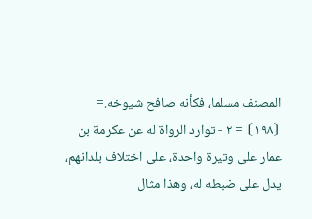المصنف مسلما، فكأنه صافح شيوخه.=
⦗١٩٨⦘ = ٢ - توارد الرواة له عن عكرمة بن عمار على وتيرة واحدة، على اختلاف بلدانهم، يدل على ضبطه له، وهذا مثال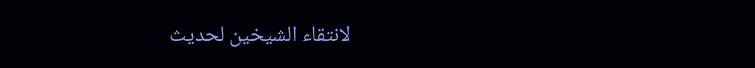لانتقاء الشيخين لحديث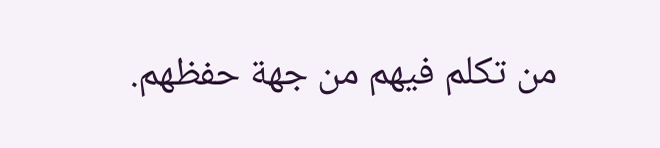من تكلم فيهم من جهة حفظهم.